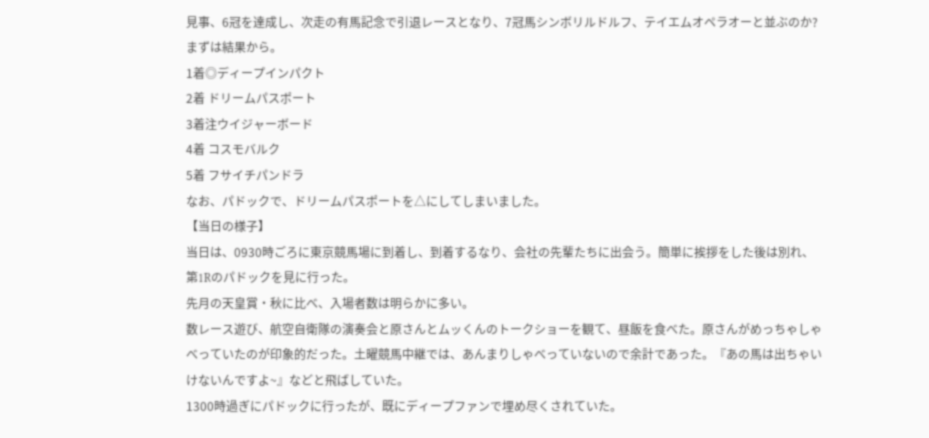見事、6冠を達成し、次走の有馬記念で引退レースとなり、7冠馬シンボリルドルフ、テイエムオペラオーと並ぶのか?
まずは結果から。
1着◎ディープインパクト
2着 ドリームパスポート
3着注ウイジャーボード
4着 コスモバルク
5着 フサイチパンドラ
なお、パドックで、ドリームパスポートを△にしてしまいました。
【当日の様子】
当日は、0930時ごろに東京競馬場に到着し、到着するなり、会社の先輩たちに出会う。簡単に挨拶をした後は別れ、第1Rのパドックを見に行った。
先月の天皇賞・秋に比べ、入場者数は明らかに多い。
数レース遊び、航空自衛隊の演奏会と原さんとムッくんのトークショーを観て、昼飯を食べた。原さんがめっちゃしゃべっていたのが印象的だった。土曜競馬中継では、あんまりしゃべっていないので余計であった。『あの馬は出ちゃいけないんですよ~』などと飛ばしていた。
1300時過ぎにパドックに行ったが、既にディープファンで埋め尽くされていた。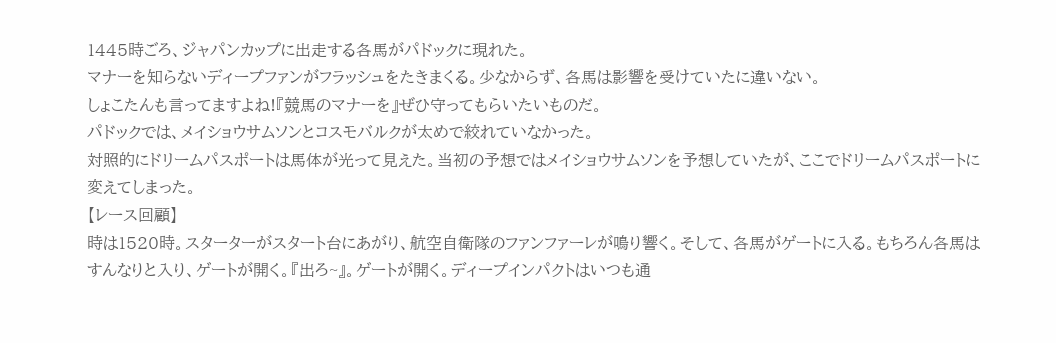1445時ごろ、ジャパンカップに出走する各馬がパドックに現れた。
マナーを知らないディープファンがフラッシュをたきまくる。少なからず、各馬は影響を受けていたに違いない。
しょこたんも言ってますよね!『競馬のマナーを』ぜひ守ってもらいたいものだ。
パドックでは、メイショウサムソンとコスモバルクが太めで絞れていなかった。
対照的にドリームパスポートは馬体が光って見えた。当初の予想ではメイショウサムソンを予想していたが、ここでドリームパスポートに変えてしまった。
【レース回顧】
時は1520時。スターターがスタート台にあがり、航空自衛隊のファンファーレが鳴り響く。そして、各馬がゲートに入る。もちろん各馬はすんなりと入り、ゲートが開く。『出ろ~』。ゲートが開く。ディープインパクトはいつも通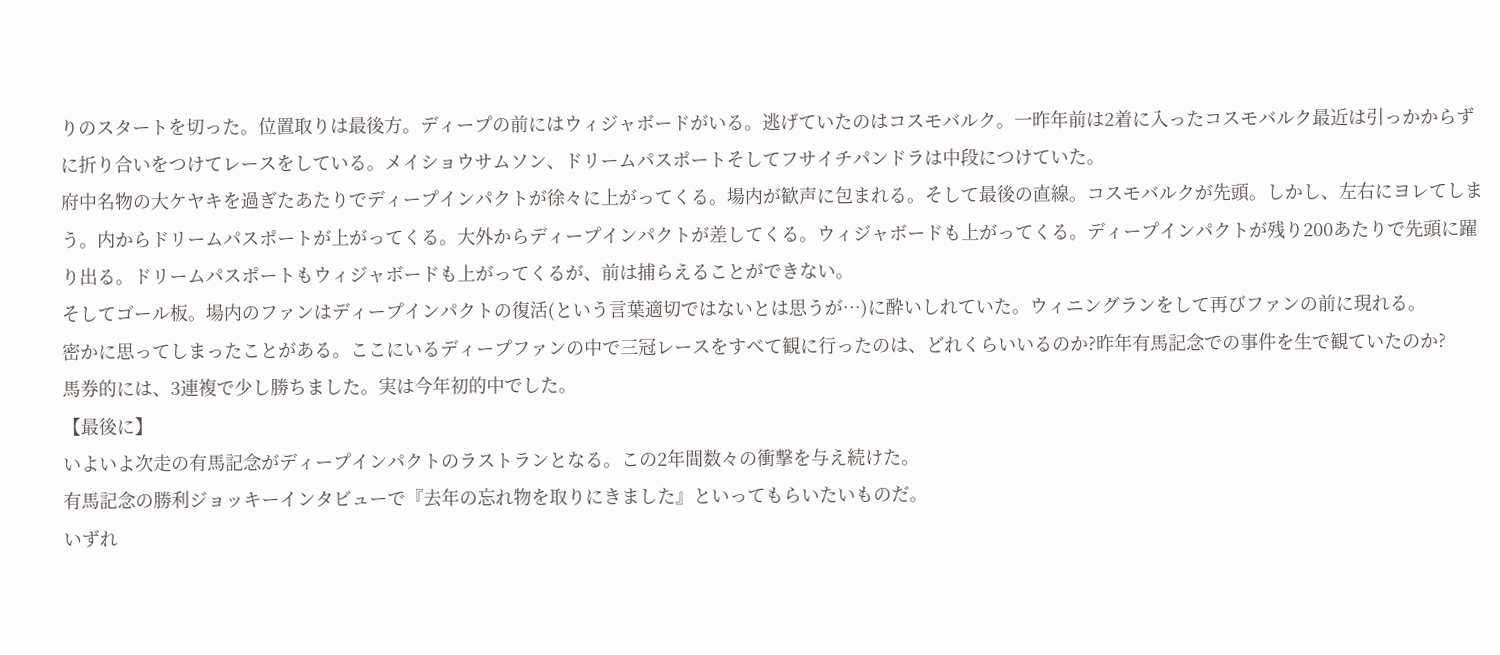りのスタートを切った。位置取りは最後方。ディープの前にはウィジャボードがいる。逃げていたのはコスモバルク。一昨年前は2着に入ったコスモバルク最近は引っかからずに折り合いをつけてレースをしている。メイショウサムソン、ドリームパスポートそしてフサイチパンドラは中段につけていた。
府中名物の大ケヤキを過ぎたあたりでディープインパクトが徐々に上がってくる。場内が歓声に包まれる。そして最後の直線。コスモバルクが先頭。しかし、左右にヨレてしまう。内からドリームパスポートが上がってくる。大外からディープインパクトが差してくる。ウィジャボードも上がってくる。ディープインパクトが残り200あたりで先頭に躍り出る。ドリームパスポートもウィジャボードも上がってくるが、前は捕らえることができない。
そしてゴール板。場内のファンはディープインパクトの復活(という言葉適切ではないとは思うが…)に酔いしれていた。ウィニングランをして再びファンの前に現れる。
密かに思ってしまったことがある。ここにいるディープファンの中で三冠レースをすべて観に行ったのは、どれくらいいるのか?昨年有馬記念での事件を生で観ていたのか?
馬券的には、3連複で少し勝ちました。実は今年初的中でした。
【最後に】
いよいよ次走の有馬記念がディープインパクトのラストランとなる。この2年間数々の衝撃を与え続けた。
有馬記念の勝利ジョッキーインタビューで『去年の忘れ物を取りにきました』といってもらいたいものだ。
いずれ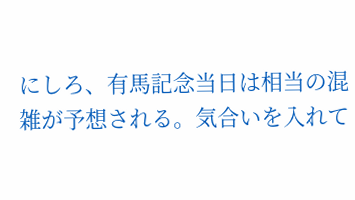にしろ、有馬記念当日は相当の混雑が予想される。気合いを入れて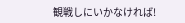観戦しにいかなければ!